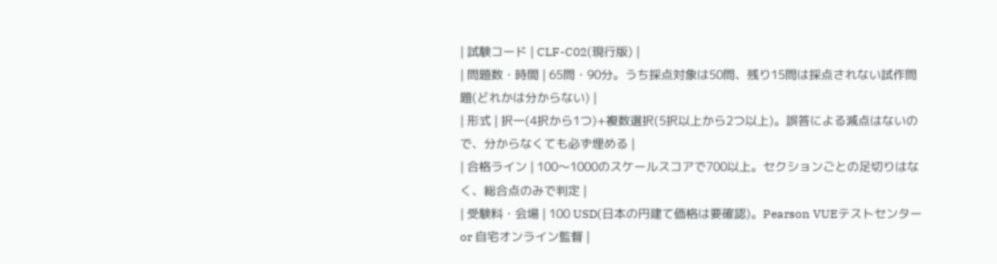| 試験コード | CLF-C02(現行版) |
| 問題数・時間 | 65問・90分。うち採点対象は50問、残り15問は採点されない試作問題(どれかは分からない) |
| 形式 | 択一(4択から1つ)+複数選択(5択以上から2つ以上)。誤答による減点はないので、分からなくても必ず埋める |
| 合格ライン | 100〜1000のスケールスコアで700以上。セクションごとの足切りはなく、総合点のみで判定 |
| 受験料・会場 | 100 USD(日本の円建て価格は要確認)。Pearson VUEテストセンター or 自宅オンライン監督 |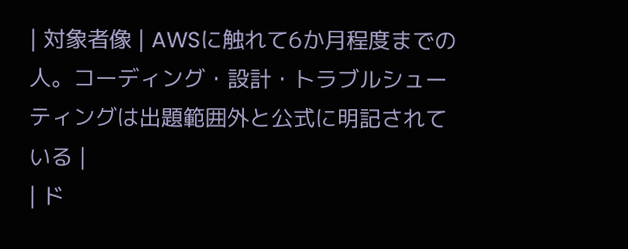| 対象者像 | AWSに触れて6か月程度までの人。コーディング・設計・トラブルシューティングは出題範囲外と公式に明記されている |
| ド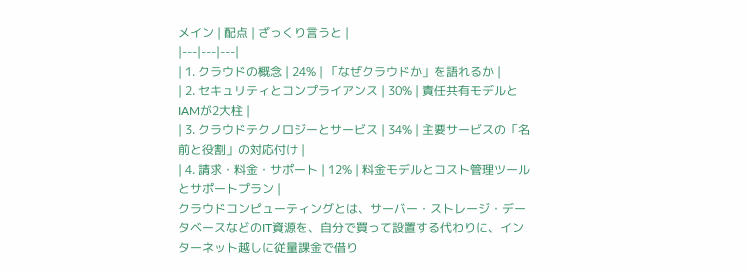メイン | 配点 | ざっくり言うと |
|---|---|---|
| 1. クラウドの概念 | 24% | 「なぜクラウドか」を語れるか |
| 2. セキュリティとコンプライアンス | 30% | 責任共有モデルとIAMが2大柱 |
| 3. クラウドテクノロジーとサービス | 34% | 主要サービスの「名前と役割」の対応付け |
| 4. 請求・料金・サポート | 12% | 料金モデルとコスト管理ツールとサポートプラン |
クラウドコンピューティングとは、サーバー・ストレージ・データベースなどのIT資源を、自分で買って設置する代わりに、インターネット越しに従量課金で借り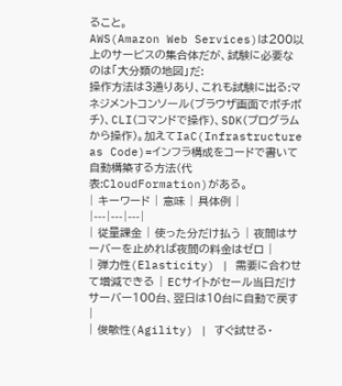ること。
AWS(Amazon Web Services)は200以上のサービスの集合体だが、試験に必要なのは「大分類の地図」だ:
操作方法は3通りあり、これも試験に出る:マネジメントコンソール(ブラウザ画面でポチポチ)、CLI(コマンドで操作)、SDK(プログラムから操作)。加えてIaC(Infrastructure as Code)=インフラ構成をコードで書いて自動構築する方法(代表:CloudFormation)がある。
| キーワード | 意味 | 具体例 |
|---|---|---|
| 従量課金 | 使った分だけ払う | 夜間はサーバーを止めれば夜間の料金はゼロ |
| 弾力性(Elasticity) | 需要に合わせて増減できる | ECサイトがセール当日だけサーバー100台、翌日は10台に自動で戻す |
| 俊敏性(Agility) | すぐ試せる・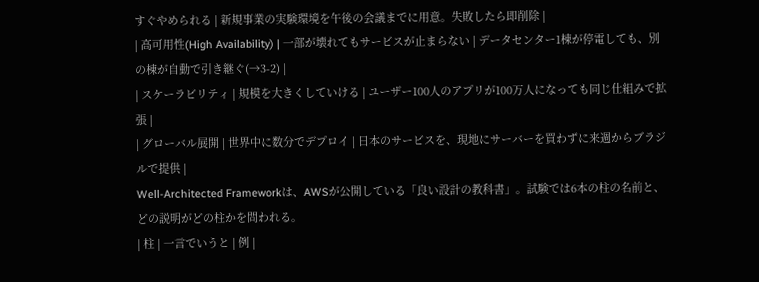すぐやめられる | 新規事業の実験環境を午後の会議までに用意。失敗したら即削除 |
| 高可用性(High Availability) | 一部が壊れてもサービスが止まらない | データセンター1棟が停電しても、別の棟が自動で引き継ぐ(→3-2) |
| スケーラビリティ | 規模を大きくしていける | ユーザー100人のアプリが100万人になっても同じ仕組みで拡張 |
| グローバル展開 | 世界中に数分でデプロイ | 日本のサービスを、現地にサーバーを買わずに来週からブラジルで提供 |
Well-Architected Frameworkは、AWSが公開している「良い設計の教科書」。試験では6本の柱の名前と、どの説明がどの柱かを問われる。
| 柱 | 一言でいうと | 例 |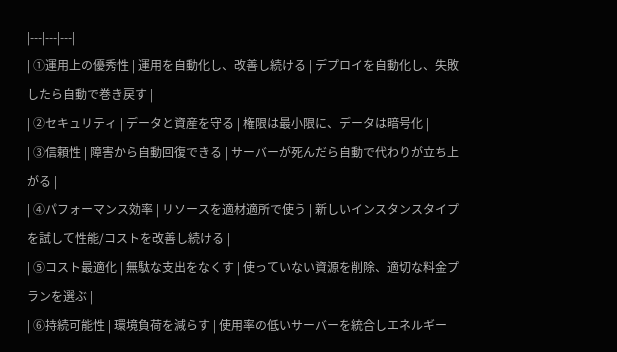|---|---|---|
| ①運用上の優秀性 | 運用を自動化し、改善し続ける | デプロイを自動化し、失敗したら自動で巻き戻す |
| ②セキュリティ | データと資産を守る | 権限は最小限に、データは暗号化 |
| ③信頼性 | 障害から自動回復できる | サーバーが死んだら自動で代わりが立ち上がる |
| ④パフォーマンス効率 | リソースを適材適所で使う | 新しいインスタンスタイプを試して性能/コストを改善し続ける |
| ⑤コスト最適化 | 無駄な支出をなくす | 使っていない資源を削除、適切な料金プランを選ぶ |
| ⑥持続可能性 | 環境負荷を減らす | 使用率の低いサーバーを統合しエネルギー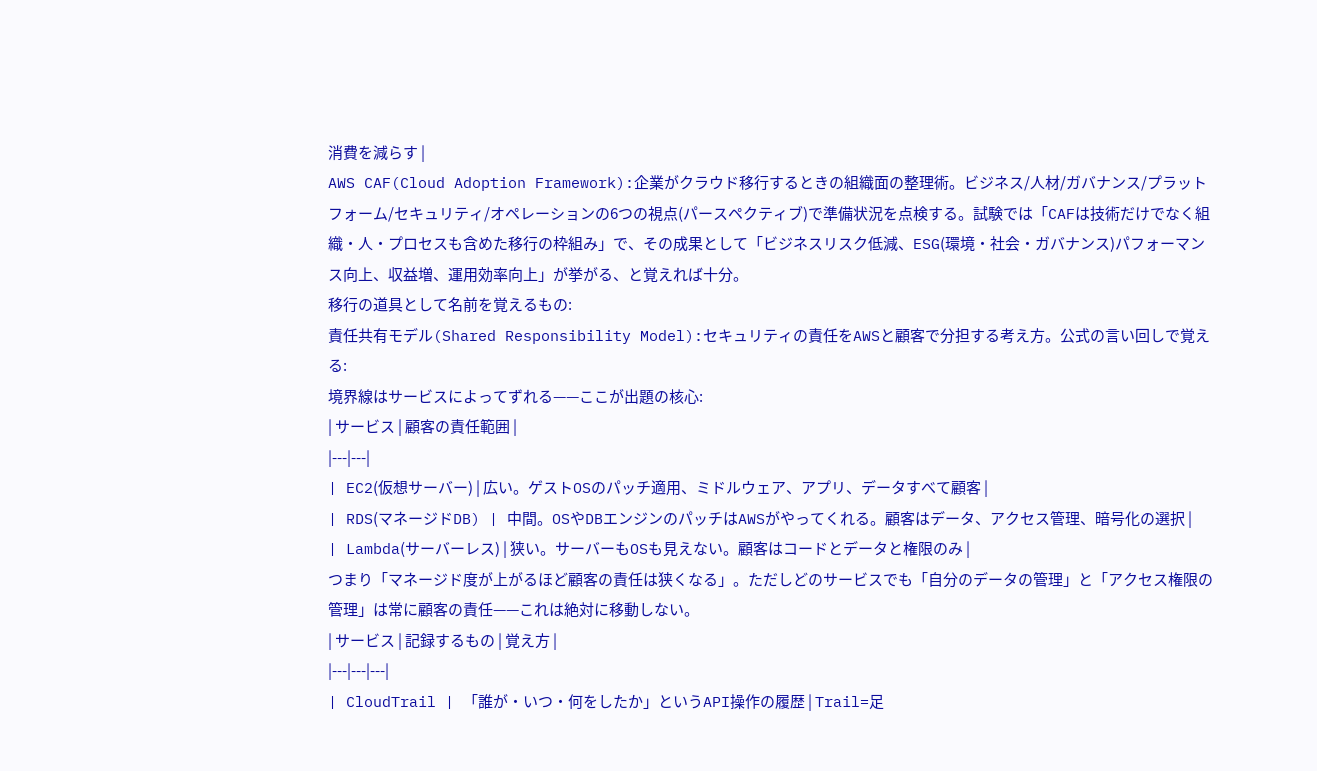消費を減らす |
AWS CAF(Cloud Adoption Framework):企業がクラウド移行するときの組織面の整理術。ビジネス/人材/ガバナンス/プラットフォーム/セキュリティ/オペレーションの6つの視点(パースペクティブ)で準備状況を点検する。試験では「CAFは技術だけでなく組織・人・プロセスも含めた移行の枠組み」で、その成果として「ビジネスリスク低減、ESG(環境・社会・ガバナンス)パフォーマンス向上、収益増、運用効率向上」が挙がる、と覚えれば十分。
移行の道具として名前を覚えるもの:
責任共有モデル(Shared Responsibility Model):セキュリティの責任をAWSと顧客で分担する考え方。公式の言い回しで覚える:
境界線はサービスによってずれる——ここが出題の核心:
| サービス | 顧客の責任範囲 |
|---|---|
| EC2(仮想サーバー) | 広い。ゲストOSのパッチ適用、ミドルウェア、アプリ、データすべて顧客 |
| RDS(マネージドDB) | 中間。OSやDBエンジンのパッチはAWSがやってくれる。顧客はデータ、アクセス管理、暗号化の選択 |
| Lambda(サーバーレス) | 狭い。サーバーもOSも見えない。顧客はコードとデータと権限のみ |
つまり「マネージド度が上がるほど顧客の責任は狭くなる」。ただしどのサービスでも「自分のデータの管理」と「アクセス権限の管理」は常に顧客の責任——これは絶対に移動しない。
| サービス | 記録するもの | 覚え方 |
|---|---|---|
| CloudTrail | 「誰が・いつ・何をしたか」というAPI操作の履歴 | Trail=足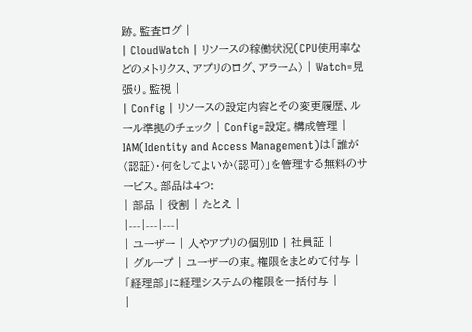跡。監査ログ |
| CloudWatch | リソースの稼働状況(CPU使用率などのメトリクス、アプリのログ、アラーム) | Watch=見張り。監視 |
| Config | リソースの設定内容とその変更履歴、ルール準拠のチェック | Config=設定。構成管理 |
IAM(Identity and Access Management)は「誰が(認証)・何をしてよいか(認可)」を管理する無料のサービス。部品は4つ:
| 部品 | 役割 | たとえ |
|---|---|---|
| ユーザー | 人やアプリの個別ID | 社員証 |
| グループ | ユーザーの束。権限をまとめて付与 | 「経理部」に経理システムの権限を一括付与 |
|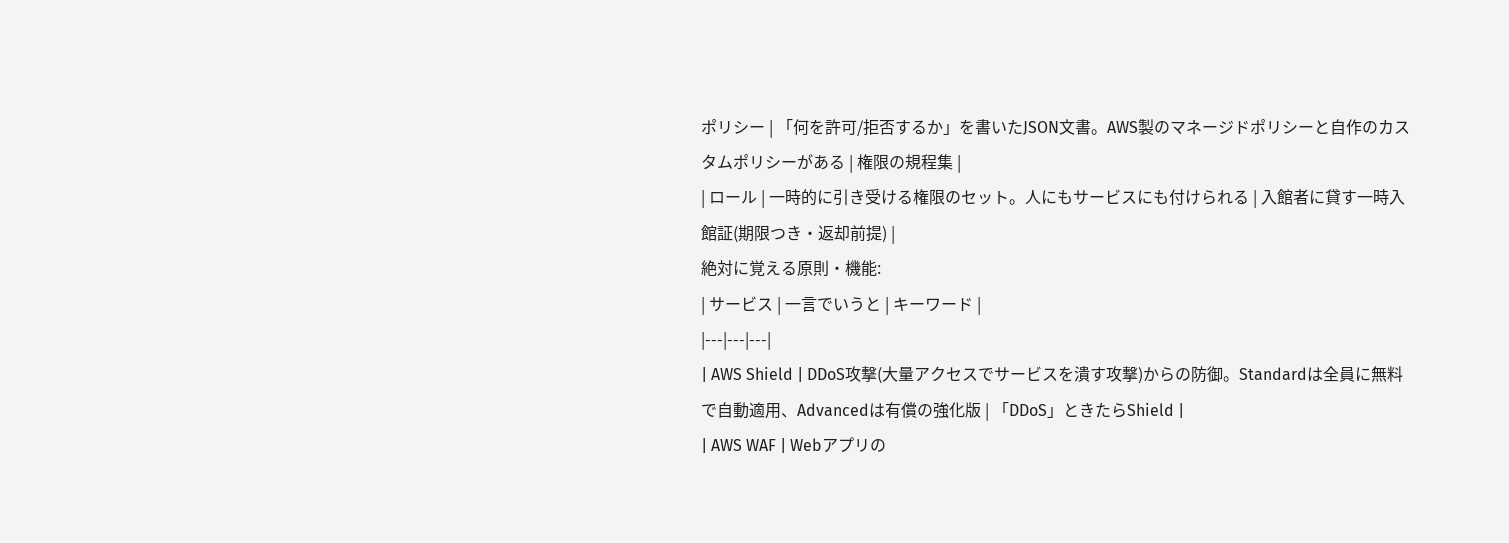ポリシー | 「何を許可/拒否するか」を書いたJSON文書。AWS製のマネージドポリシーと自作のカスタムポリシーがある | 権限の規程集 |
| ロール | 一時的に引き受ける権限のセット。人にもサービスにも付けられる | 入館者に貸す一時入館証(期限つき・返却前提) |
絶対に覚える原則・機能:
| サービス | 一言でいうと | キーワード |
|---|---|---|
| AWS Shield | DDoS攻撃(大量アクセスでサービスを潰す攻撃)からの防御。Standardは全員に無料で自動適用、Advancedは有償の強化版 | 「DDoS」ときたらShield |
| AWS WAF | Webアプリの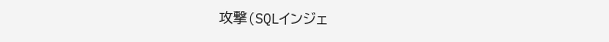攻撃(SQLインジェ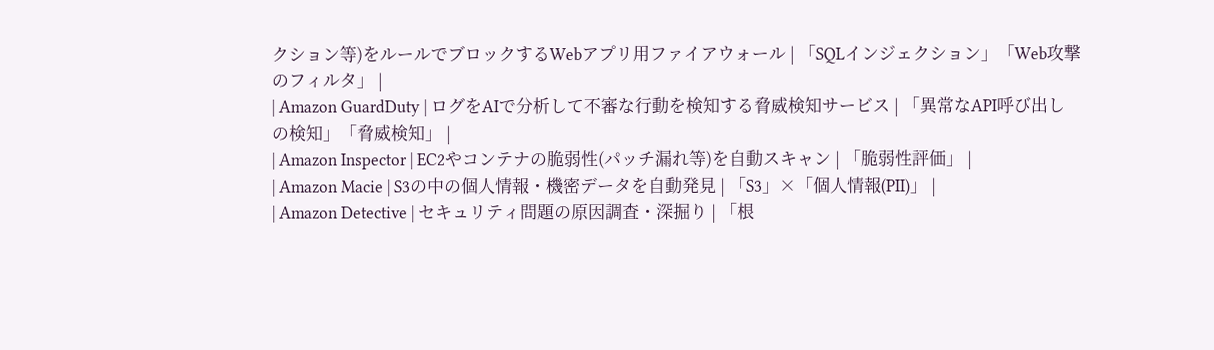クション等)をルールでブロックするWebアプリ用ファイアウォール | 「SQLインジェクション」「Web攻撃のフィルタ」 |
| Amazon GuardDuty | ログをAIで分析して不審な行動を検知する脅威検知サービス | 「異常なAPI呼び出しの検知」「脅威検知」 |
| Amazon Inspector | EC2やコンテナの脆弱性(パッチ漏れ等)を自動スキャン | 「脆弱性評価」 |
| Amazon Macie | S3の中の個人情報・機密データを自動発見 | 「S3」×「個人情報(PII)」 |
| Amazon Detective | セキュリティ問題の原因調査・深掘り | 「根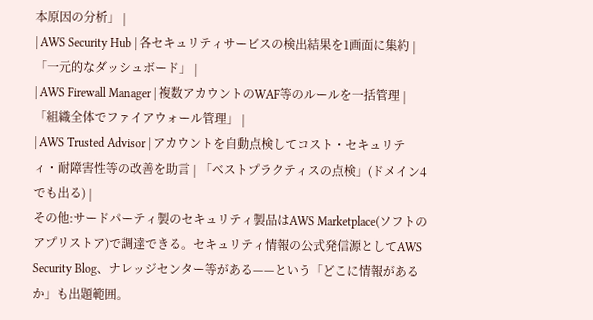本原因の分析」 |
| AWS Security Hub | 各セキュリティサービスの検出結果を1画面に集約 | 「一元的なダッシュボード」 |
| AWS Firewall Manager | 複数アカウントのWAF等のルールを一括管理 | 「組織全体でファイアウォール管理」 |
| AWS Trusted Advisor | アカウントを自動点検してコスト・セキュリティ・耐障害性等の改善を助言 | 「ベストプラクティスの点検」(ドメイン4でも出る) |
その他:サードパーティ製のセキュリティ製品はAWS Marketplace(ソフトのアプリストア)で調達できる。セキュリティ情報の公式発信源としてAWS Security Blog、ナレッジセンター等がある——という「どこに情報があるか」も出題範囲。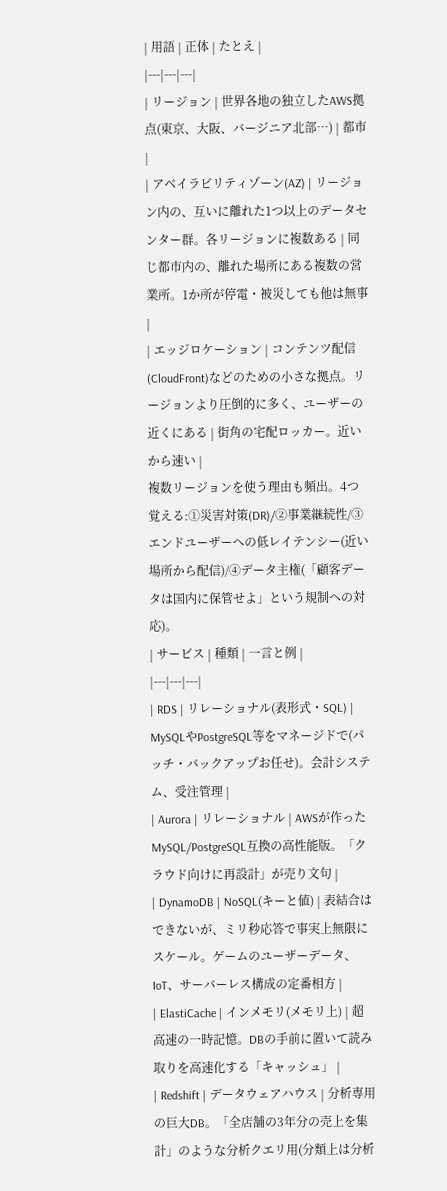| 用語 | 正体 | たとえ |
|---|---|---|
| リージョン | 世界各地の独立したAWS拠点(東京、大阪、バージニア北部…) | 都市 |
| アベイラビリティゾーン(AZ) | リージョン内の、互いに離れた1つ以上のデータセンター群。各リージョンに複数ある | 同じ都市内の、離れた場所にある複数の営業所。1か所が停電・被災しても他は無事 |
| エッジロケーション | コンテンツ配信(CloudFront)などのための小さな拠点。リージョンより圧倒的に多く、ユーザーの近くにある | 街角の宅配ロッカー。近いから速い |
複数リージョンを使う理由も頻出。4つ覚える:①災害対策(DR)/②事業継続性/③エンドユーザーへの低レイテンシー(近い場所から配信)/④データ主権(「顧客データは国内に保管せよ」という規制への対応)。
| サービス | 種類 | 一言と例 |
|---|---|---|
| RDS | リレーショナル(表形式・SQL) | MySQLやPostgreSQL等をマネージドで(パッチ・バックアップお任せ)。会計システム、受注管理 |
| Aurora | リレーショナル | AWSが作ったMySQL/PostgreSQL互換の高性能版。「クラウド向けに再設計」が売り文句 |
| DynamoDB | NoSQL(キーと値) | 表結合はできないが、ミリ秒応答で事実上無限にスケール。ゲームのユーザーデータ、IoT、サーバーレス構成の定番相方 |
| ElastiCache | インメモリ(メモリ上) | 超高速の一時記憶。DBの手前に置いて読み取りを高速化する「キャッシュ」 |
| Redshift | データウェアハウス | 分析専用の巨大DB。「全店舗の3年分の売上を集計」のような分析クエリ用(分類上は分析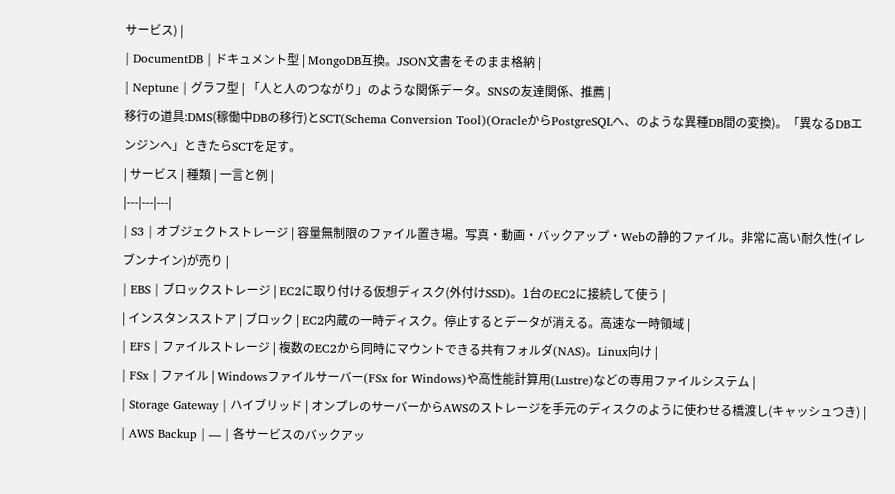サービス) |
| DocumentDB | ドキュメント型 | MongoDB互換。JSON文書をそのまま格納 |
| Neptune | グラフ型 | 「人と人のつながり」のような関係データ。SNSの友達関係、推薦 |
移行の道具:DMS(稼働中DBの移行)とSCT(Schema Conversion Tool)(OracleからPostgreSQLへ、のような異種DB間の変換)。「異なるDBエンジンへ」ときたらSCTを足す。
| サービス | 種類 | 一言と例 |
|---|---|---|
| S3 | オブジェクトストレージ | 容量無制限のファイル置き場。写真・動画・バックアップ・Webの静的ファイル。非常に高い耐久性(イレブンナイン)が売り |
| EBS | ブロックストレージ | EC2に取り付ける仮想ディスク(外付けSSD)。1台のEC2に接続して使う |
| インスタンスストア | ブロック | EC2内蔵の一時ディスク。停止するとデータが消える。高速な一時領域 |
| EFS | ファイルストレージ | 複数のEC2から同時にマウントできる共有フォルダ(NAS)。Linux向け |
| FSx | ファイル | Windowsファイルサーバー(FSx for Windows)や高性能計算用(Lustre)などの専用ファイルシステム |
| Storage Gateway | ハイブリッド | オンプレのサーバーからAWSのストレージを手元のディスクのように使わせる橋渡し(キャッシュつき) |
| AWS Backup | — | 各サービスのバックアッ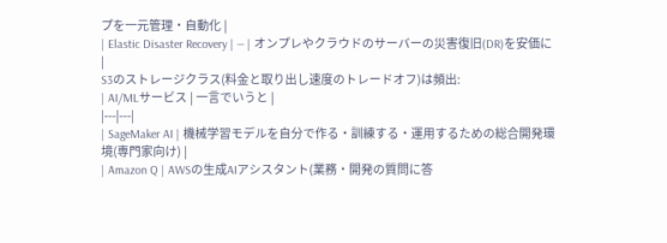プを一元管理・自動化 |
| Elastic Disaster Recovery | — | オンプレやクラウドのサーバーの災害復旧(DR)を安価に |
S3のストレージクラス(料金と取り出し速度のトレードオフ)は頻出:
| AI/MLサービス | 一言でいうと |
|---|---|
| SageMaker AI | 機械学習モデルを自分で作る・訓練する・運用するための総合開発環境(専門家向け) |
| Amazon Q | AWSの生成AIアシスタント(業務・開発の質問に答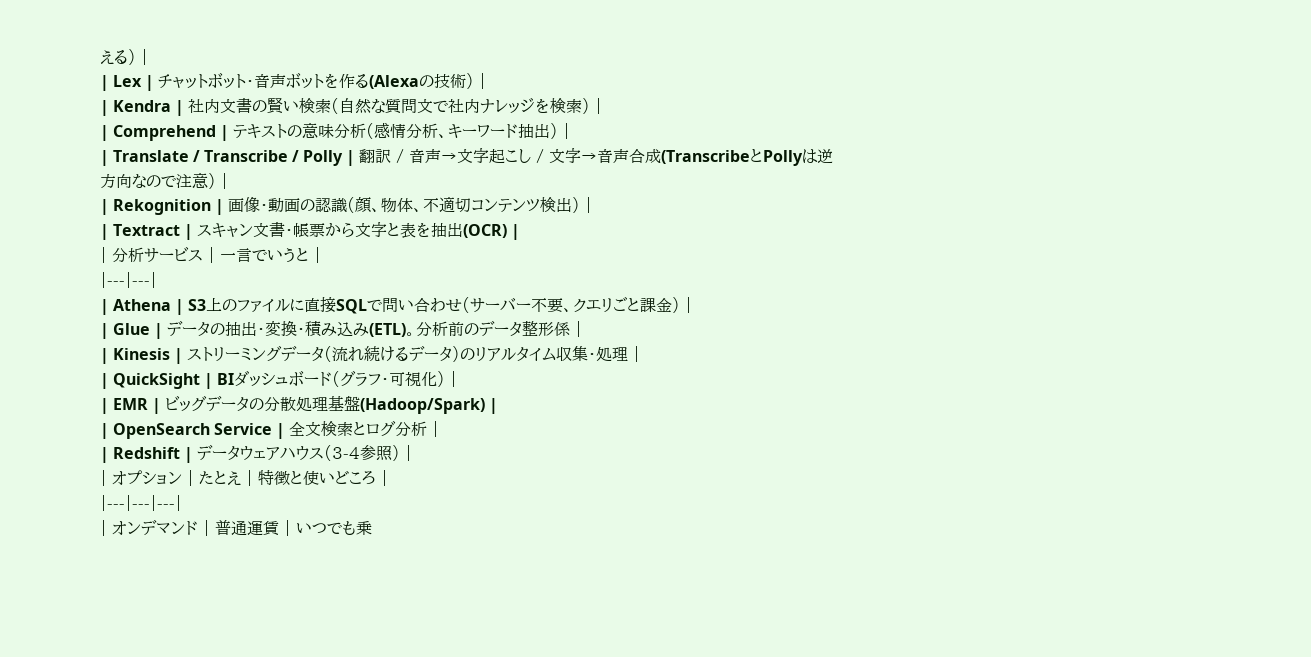える) |
| Lex | チャットボット・音声ボットを作る(Alexaの技術) |
| Kendra | 社内文書の賢い検索(自然な質問文で社内ナレッジを検索) |
| Comprehend | テキストの意味分析(感情分析、キーワード抽出) |
| Translate / Transcribe / Polly | 翻訳 / 音声→文字起こし / 文字→音声合成(TranscribeとPollyは逆方向なので注意) |
| Rekognition | 画像・動画の認識(顔、物体、不適切コンテンツ検出) |
| Textract | スキャン文書・帳票から文字と表を抽出(OCR) |
| 分析サービス | 一言でいうと |
|---|---|
| Athena | S3上のファイルに直接SQLで問い合わせ(サーバー不要、クエリごと課金) |
| Glue | データの抽出・変換・積み込み(ETL)。分析前のデータ整形係 |
| Kinesis | ストリーミングデータ(流れ続けるデータ)のリアルタイム収集・処理 |
| QuickSight | BIダッシュボード(グラフ・可視化) |
| EMR | ビッグデータの分散処理基盤(Hadoop/Spark) |
| OpenSearch Service | 全文検索とログ分析 |
| Redshift | データウェアハウス(3-4参照) |
| オプション | たとえ | 特徴と使いどころ |
|---|---|---|
| オンデマンド | 普通運賃 | いつでも乗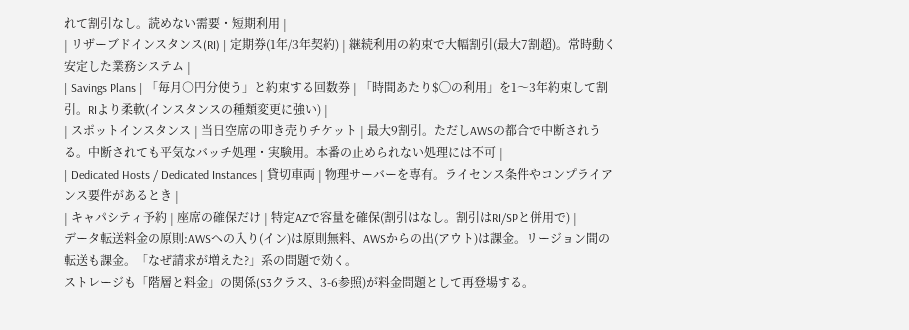れて割引なし。読めない需要・短期利用 |
| リザーブドインスタンス(RI) | 定期券(1年/3年契約) | 継続利用の約束で大幅割引(最大7割超)。常時動く安定した業務システム |
| Savings Plans | 「毎月○円分使う」と約束する回数券 | 「時間あたり$◯の利用」を1〜3年約束して割引。RIより柔軟(インスタンスの種類変更に強い) |
| スポットインスタンス | 当日空席の叩き売りチケット | 最大9割引。ただしAWSの都合で中断されうる。中断されても平気なバッチ処理・実験用。本番の止められない処理には不可 |
| Dedicated Hosts / Dedicated Instances | 貸切車両 | 物理サーバーを専有。ライセンス条件やコンプライアンス要件があるとき |
| キャパシティ予約 | 座席の確保だけ | 特定AZで容量を確保(割引はなし。割引はRI/SPと併用で) |
データ転送料金の原則:AWSへの入り(イン)は原則無料、AWSからの出(アウト)は課金。リージョン間の転送も課金。「なぜ請求が増えた?」系の問題で効く。
ストレージも「階層と料金」の関係(S3クラス、3-6参照)が料金問題として再登場する。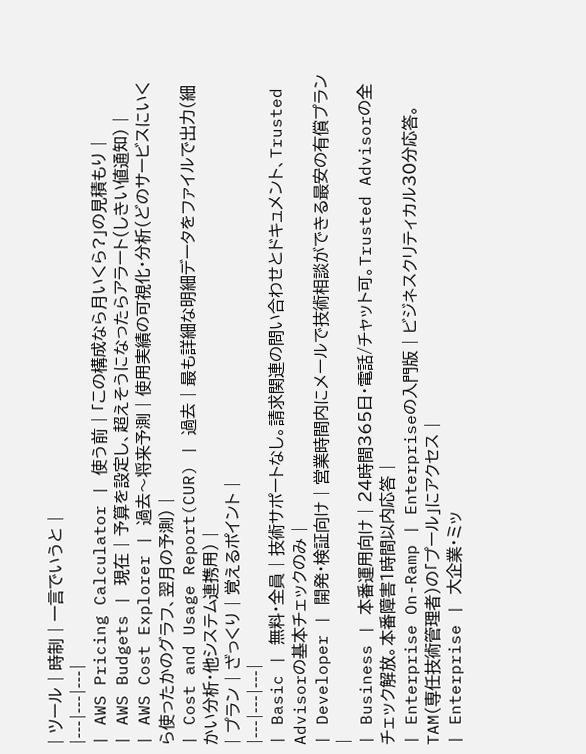| ツール | 時制 | 一言でいうと |
|---|---|---|
| AWS Pricing Calculator | 使う前 | 「この構成なら月いくら?」の見積もり |
| AWS Budgets | 現在 | 予算を設定し、超えそうになったらアラート(しきい値通知) |
| AWS Cost Explorer | 過去〜将来予測 | 使用実績の可視化・分析(どのサービスにいくら使ったかのグラフ、翌月の予測) |
| Cost and Usage Report(CUR) | 過去 | 最も詳細な明細データをファイルで出力(細かい分析・他システム連携用) |
| プラン | ざっくり | 覚えるポイント |
|---|---|---|
| Basic | 無料・全員 | 技術サポートなし。請求関連の問い合わせとドキュメント、Trusted Advisorの基本チェックのみ |
| Developer | 開発・検証向け | 営業時間内にメールで技術相談ができる最安の有償プラン |
| Business | 本番運用向け | 24時間365日・電話/チャット可。Trusted Advisorの全チェック解放。本番障害1時間以内応答 |
| Enterprise On-Ramp | Enterpriseの入門版 | ビジネスクリティカル30分応答。TAM(専任技術管理者)の「プール」にアクセス |
| Enterprise | 大企業・ミッ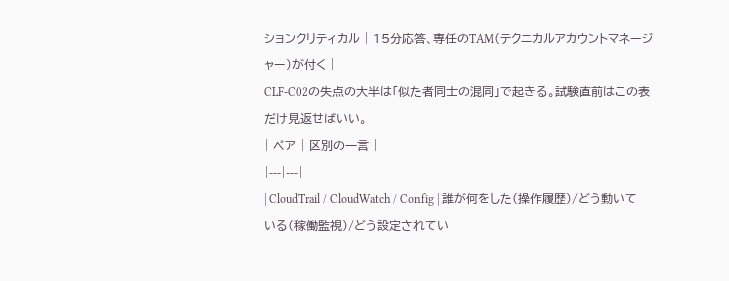ションクリティカル | 15分応答、専任のTAM(テクニカルアカウントマネージャー)が付く |
CLF-C02の失点の大半は「似た者同士の混同」で起きる。試験直前はこの表だけ見返せばいい。
| ペア | 区別の一言 |
|---|---|
| CloudTrail / CloudWatch / Config | 誰が何をした(操作履歴)/どう動いている(稼働監視)/どう設定されてい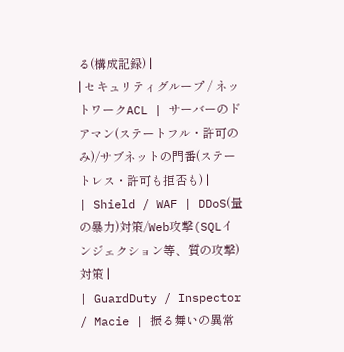る(構成記録) |
| セキュリティグループ / ネットワークACL | サーバーのドアマン(ステートフル・許可のみ)/サブネットの門番(ステートレス・許可も拒否も) |
| Shield / WAF | DDoS(量の暴力)対策/Web攻撃(SQLインジェクション等、質の攻撃)対策 |
| GuardDuty / Inspector / Macie | 振る舞いの異常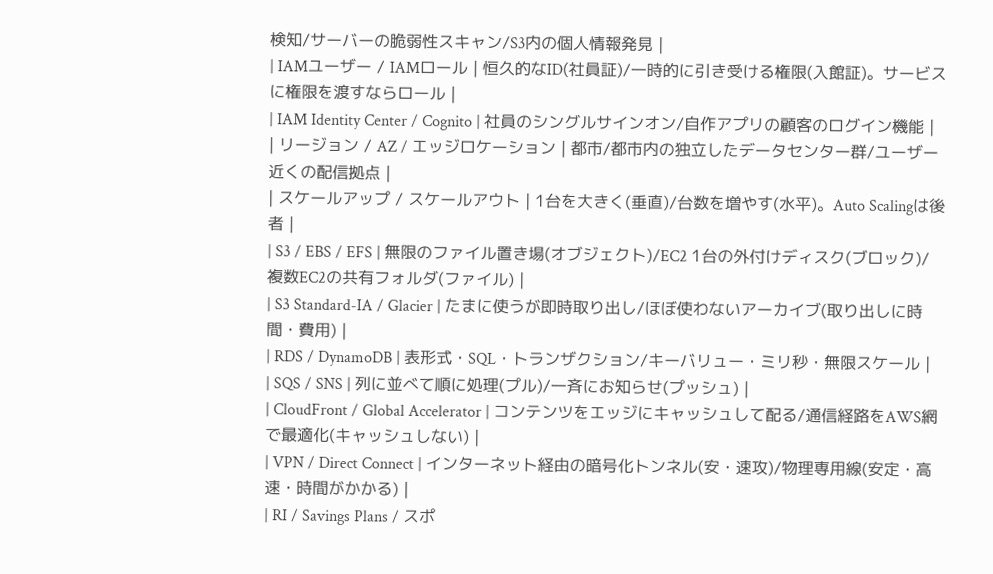検知/サーバーの脆弱性スキャン/S3内の個人情報発見 |
| IAMユーザー / IAMロール | 恒久的なID(社員証)/一時的に引き受ける権限(入館証)。サービスに権限を渡すならロール |
| IAM Identity Center / Cognito | 社員のシングルサインオン/自作アプリの顧客のログイン機能 |
| リージョン / AZ / エッジロケーション | 都市/都市内の独立したデータセンター群/ユーザー近くの配信拠点 |
| スケールアップ / スケールアウト | 1台を大きく(垂直)/台数を増やす(水平)。Auto Scalingは後者 |
| S3 / EBS / EFS | 無限のファイル置き場(オブジェクト)/EC2 1台の外付けディスク(ブロック)/複数EC2の共有フォルダ(ファイル) |
| S3 Standard-IA / Glacier | たまに使うが即時取り出し/ほぼ使わないアーカイブ(取り出しに時間・費用) |
| RDS / DynamoDB | 表形式・SQL・トランザクション/キーバリュー・ミリ秒・無限スケール |
| SQS / SNS | 列に並べて順に処理(プル)/一斉にお知らせ(プッシュ) |
| CloudFront / Global Accelerator | コンテンツをエッジにキャッシュして配る/通信経路をAWS網で最適化(キャッシュしない) |
| VPN / Direct Connect | インターネット経由の暗号化トンネル(安・速攻)/物理専用線(安定・高速・時間がかかる) |
| RI / Savings Plans / スポ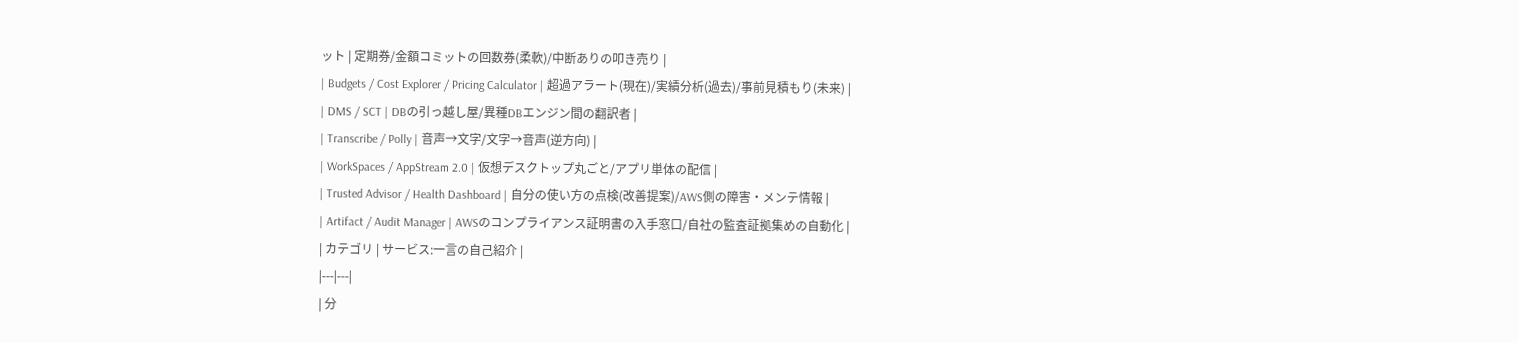ット | 定期券/金額コミットの回数券(柔軟)/中断ありの叩き売り |
| Budgets / Cost Explorer / Pricing Calculator | 超過アラート(現在)/実績分析(過去)/事前見積もり(未来) |
| DMS / SCT | DBの引っ越し屋/異種DBエンジン間の翻訳者 |
| Transcribe / Polly | 音声→文字/文字→音声(逆方向) |
| WorkSpaces / AppStream 2.0 | 仮想デスクトップ丸ごと/アプリ単体の配信 |
| Trusted Advisor / Health Dashboard | 自分の使い方の点検(改善提案)/AWS側の障害・メンテ情報 |
| Artifact / Audit Manager | AWSのコンプライアンス証明書の入手窓口/自社の監査証拠集めの自動化 |
| カテゴリ | サービス:一言の自己紹介 |
|---|---|
| 分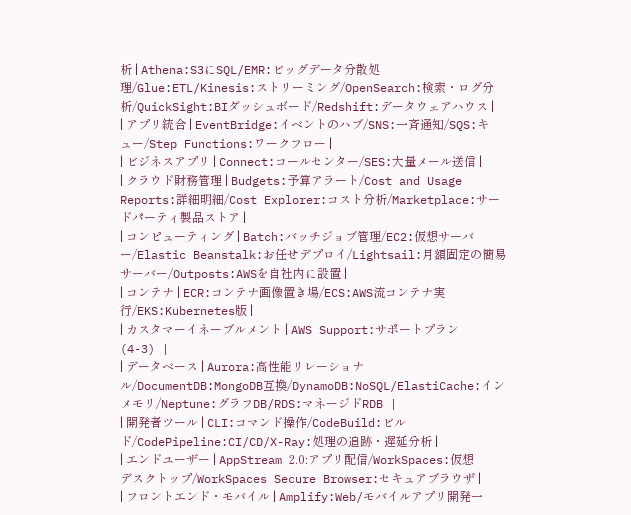析 | Athena:S3にSQL/EMR:ビッグデータ分散処理/Glue:ETL/Kinesis:ストリーミング/OpenSearch:検索・ログ分析/QuickSight:BIダッシュボード/Redshift:データウェアハウス |
| アプリ統合 | EventBridge:イベントのハブ/SNS:一斉通知/SQS:キュー/Step Functions:ワークフロー |
| ビジネスアプリ | Connect:コールセンター/SES:大量メール送信 |
| クラウド財務管理 | Budgets:予算アラート/Cost and Usage Reports:詳細明細/Cost Explorer:コスト分析/Marketplace:サードパーティ製品ストア |
| コンピューティング | Batch:バッチジョブ管理/EC2:仮想サーバー/Elastic Beanstalk:お任せデプロイ/Lightsail:月額固定の簡易サーバー/Outposts:AWSを自社内に設置 |
| コンテナ | ECR:コンテナ画像置き場/ECS:AWS流コンテナ実行/EKS:Kubernetes版 |
| カスタマーイネーブルメント | AWS Support:サポートプラン(4-3) |
| データベース | Aurora:高性能リレーショナル/DocumentDB:MongoDB互換/DynamoDB:NoSQL/ElastiCache:インメモリ/Neptune:グラフDB/RDS:マネージドRDB |
| 開発者ツール | CLI:コマンド操作/CodeBuild:ビルド/CodePipeline:CI/CD/X-Ray:処理の追跡・遅延分析 |
| エンドユーザー | AppStream 2.0:アプリ配信/WorkSpaces:仮想デスクトップ/WorkSpaces Secure Browser:セキュアブラウザ |
| フロントエンド・モバイル | Amplify:Web/モバイルアプリ開発一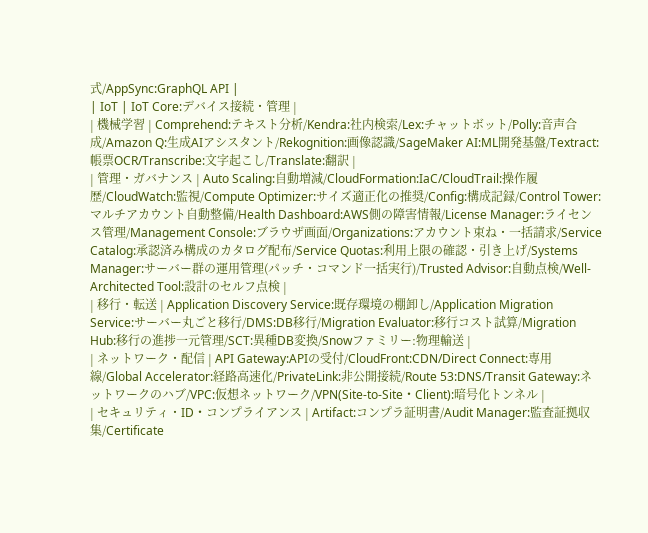式/AppSync:GraphQL API |
| IoT | IoT Core:デバイス接続・管理 |
| 機械学習 | Comprehend:テキスト分析/Kendra:社内検索/Lex:チャットボット/Polly:音声合成/Amazon Q:生成AIアシスタント/Rekognition:画像認識/SageMaker AI:ML開発基盤/Textract:帳票OCR/Transcribe:文字起こし/Translate:翻訳 |
| 管理・ガバナンス | Auto Scaling:自動増減/CloudFormation:IaC/CloudTrail:操作履歴/CloudWatch:監視/Compute Optimizer:サイズ適正化の推奨/Config:構成記録/Control Tower:マルチアカウント自動整備/Health Dashboard:AWS側の障害情報/License Manager:ライセンス管理/Management Console:ブラウザ画面/Organizations:アカウント束ね・一括請求/Service Catalog:承認済み構成のカタログ配布/Service Quotas:利用上限の確認・引き上げ/Systems Manager:サーバー群の運用管理(パッチ・コマンド一括実行)/Trusted Advisor:自動点検/Well-Architected Tool:設計のセルフ点検 |
| 移行・転送 | Application Discovery Service:既存環境の棚卸し/Application Migration Service:サーバー丸ごと移行/DMS:DB移行/Migration Evaluator:移行コスト試算/Migration Hub:移行の進捗一元管理/SCT:異種DB変換/Snowファミリー:物理輸送 |
| ネットワーク・配信 | API Gateway:APIの受付/CloudFront:CDN/Direct Connect:専用線/Global Accelerator:経路高速化/PrivateLink:非公開接続/Route 53:DNS/Transit Gateway:ネットワークのハブ/VPC:仮想ネットワーク/VPN(Site-to-Site・Client):暗号化トンネル |
| セキュリティ・ID・コンプライアンス | Artifact:コンプラ証明書/Audit Manager:監査証拠収集/Certificate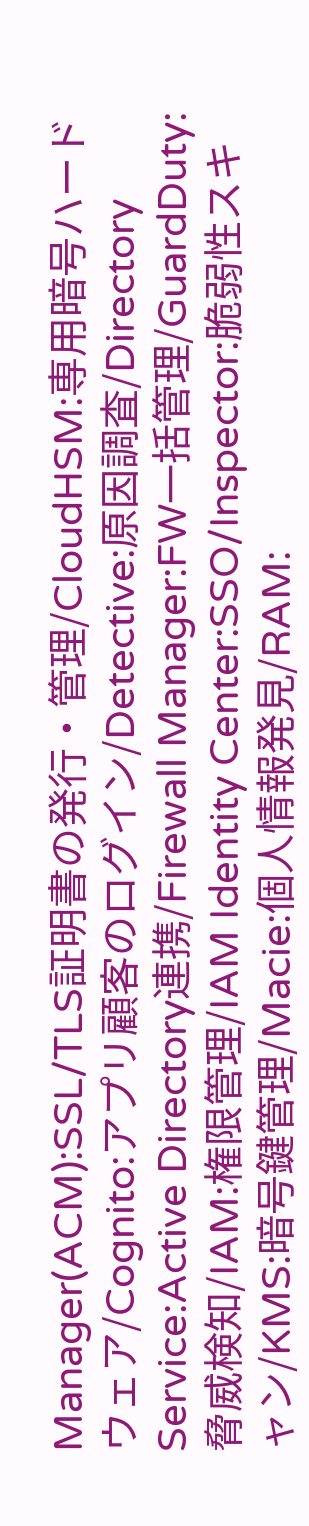Manager(ACM):SSL/TLS証明書の発行・管理/CloudHSM:専用暗号ハードウェア/Cognito:アプリ顧客のログイン/Detective:原因調査/Directory Service:Active Directory連携/Firewall Manager:FW一括管理/GuardDuty:脅威検知/IAM:権限管理/IAM Identity Center:SSO/Inspector:脆弱性スキャン/KMS:暗号鍵管理/Macie:個人情報発見/RAM: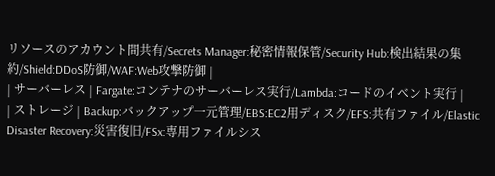リソースのアカウント間共有/Secrets Manager:秘密情報保管/Security Hub:検出結果の集約/Shield:DDoS防御/WAF:Web攻撃防御 |
| サーバーレス | Fargate:コンテナのサーバーレス実行/Lambda:コードのイベント実行 |
| ストレージ | Backup:バックアップ一元管理/EBS:EC2用ディスク/EFS:共有ファイル/Elastic Disaster Recovery:災害復旧/FSx:専用ファイルシス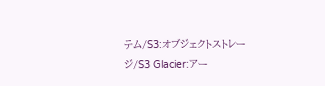テム/S3:オブジェクトストレージ/S3 Glacier:アー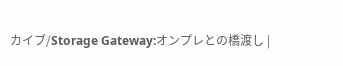カイブ/Storage Gateway:オンプレとの橋渡し |